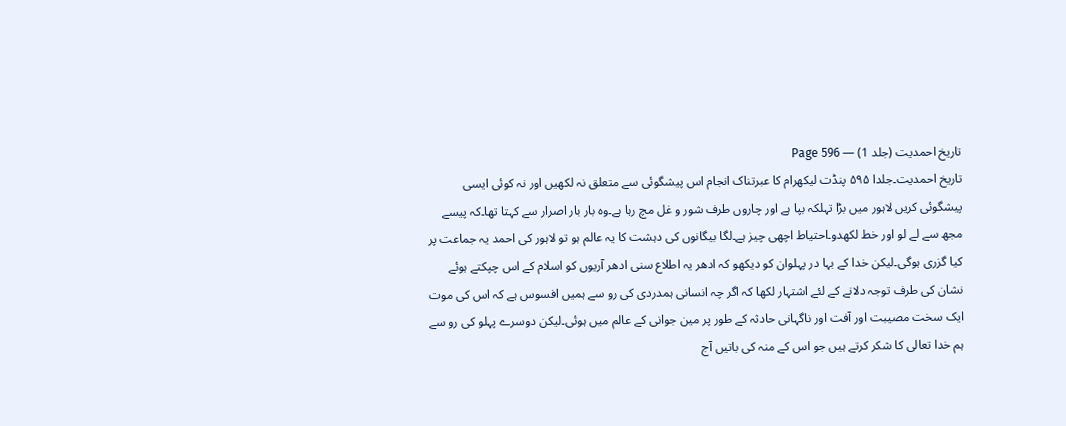تاریخ احمدیت (جلد 1) — Page 596
تاریخ احمدیت۔جلدا ۵۹۵ پنڈت لیکھرام کا عبرتناک انجام اس پیشگوئی سے متعلق نہ لکھیں اور نہ کوئی ایسی پیشگوئی کریں لاہور میں بڑا تہلکہ بپا ہے اور چاروں طرف شور و غل مچ رہا ہے۔وہ بار بار اصرار سے کہتا تھا۔کہ پیسے مجھ سے لے لو اور خط لکھدو۔احتیاط اچھی چیز ہے۔لگا بیگانوں کی دہشت کا یہ عالم ہو تو لاہور کی احمد یہ جماعت پر کیا گزری ہوگی۔لیکن خدا کے بہا در پہلوان کو دیکھو کہ ادھر یہ اطلاع سنی ادھر آریوں کو اسلام کے اس چپکتے ہوئے نشان کی طرف توجہ دلانے کے لئے اشتہار لکھا کہ اگر چہ انسانی ہمدردی کی رو سے ہمیں افسوس ہے کہ اس کی موت ایک سخت مصیبت اور آفت اور ناگہانی حادثہ کے طور پر مین جوانی کے عالم میں ہوئی۔لیکن دوسرے پہلو کی رو سے ہم خدا تعالی کا شکر کرتے ہیں جو اس کے منہ کی باتیں آج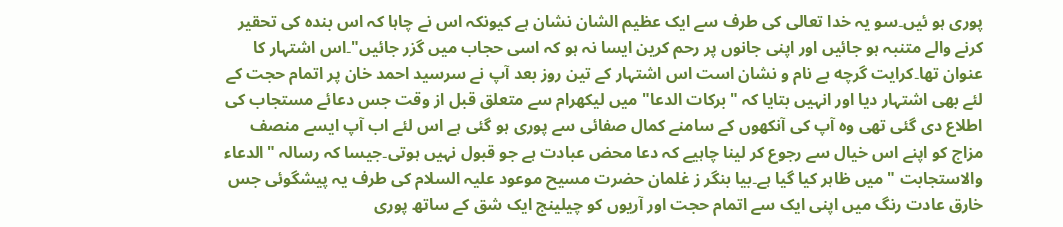پوری ہو ئیں۔سو یہ خدا تعالی کی طرف سے ایک عظیم الشان نشان ہے کیونکہ اس نے چاہا کہ اس بندہ کی تحقیر کرنے والے متنبہ ہو جائیں اور اپنی جانوں پر رحم کرین ایسا نہ ہو کہ اسی حجاب میں گزر جائیں"۔اس اشتہار کا عنوان تھا۔کرایت گرچه بے نام و نشان است اس اشتہار کے تین روز بعد آپ نے سرسید احمد خان پر اتمام حجت کے لئے بھی اشتہار دیا اور انہیں بتایا کہ "بركات الدعا" میں لیکھرام سے متعلق قبل از وقت جس دعائے مستجاب کی اطلاع دی گئی تھی وہ آپ کی آنکھوں کے سامنے کمال صفائی سے پوری ہو گئی ہے اس لئے اب آپ ایسے منصف مزاج کو اپنے اس خیال سے رجوع کر لینا چاہیے کہ دعا محض عبادت ہے جو قبول نہیں ہوتی۔جیسا کہ رسالہ "الدعاء والاستجابت " میں ظاہر کیا گیا ہے۔بیا بنگر ز غلمان حضرت مسیح موعود علیہ السلام کی طرف یہ پیشگوئی جس خارق عادت رنگ میں اپنی ایک سے اتمام حجت اور آریوں کو چیلینج ایک شق کے ساتھ پوری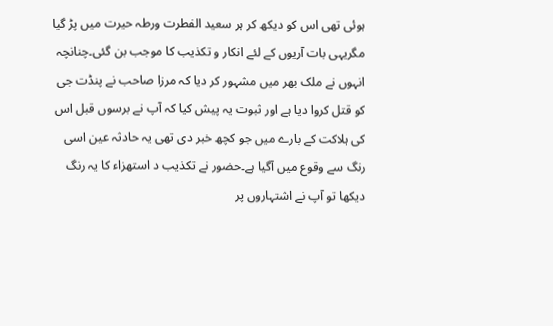ہوئی تھی اس کو دیکھ کر ہر سعید الفطرت ورطہ حیرت میں پڑ گیا مگریہی بات آریوں کے لئے انکار و تکذیب کا موجب بن گئی۔چنانچہ انہوں نے ملک بھر میں مشہور کر دیا کہ مرزا صاحب نے پنڈت جی کو قتل کروا دیا ہے اور ثبوت یہ پیش کیا کہ آپ نے برسوں قبل اس کی ہلاکت کے بارے میں جو کچھ خبر دی تھی یہ حادثہ عین اسی رنگ سے وقوع میں آگیا ہے۔حضور نے تکذیب د استهزاء کا یہ رنگ دیکھا تو آپ نے اشتہاروں پر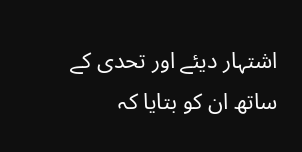اشتہار دیئے اور تحدی کے ساتھ ان کو بتایا کہ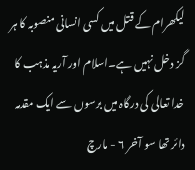لیکھرام کے قتل میں کسی انسانی منصوبہ کا ہر گز دخل نہیں ہے۔اسلام اور آریہ مذہب کا خدا تعالی کی درگاہ میں برسوں سے ایک مقدمہ دائر تھا سو آخر ۶ - مارچ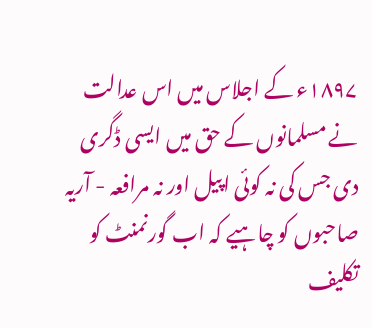۱۸۹۷ء کے اجلاس میں اس عدالت نے مسلمانوں کے حق میں ایسی ڈگری دی جس کی نہ کوئی اپیل اور نہ مرافعہ - آریہ صاحبوں کو چاہیے کہ اب گورنمنٹ کو تکلیف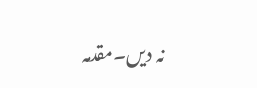نہ دیں۔مقدمہ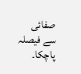صفائی سے فیصلہ پاچکا۔